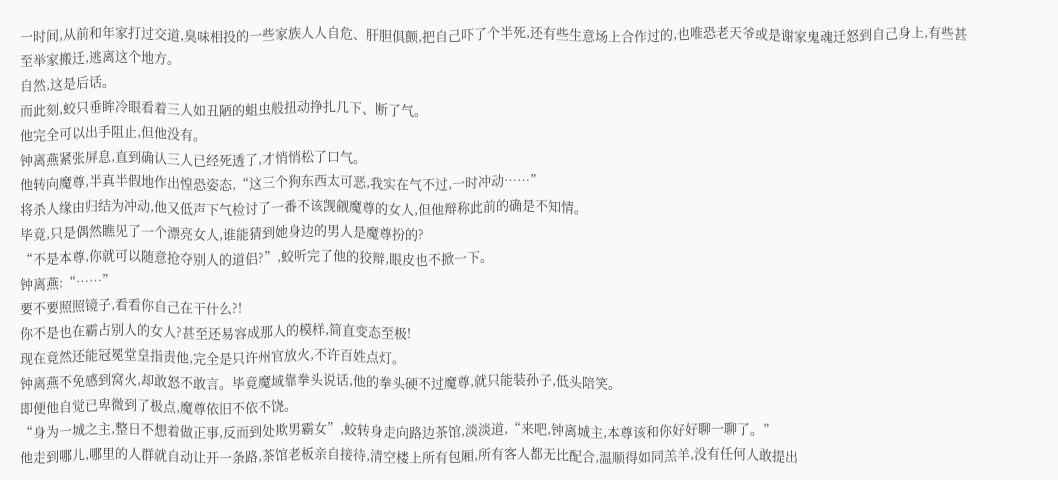一时间,从前和年家打过交道,臭味相投的一些家族人人自危、肝胆俱颤,把自己吓了个半死,还有些生意场上合作过的,也唯恐老天爷或是谢家鬼魂迁怒到自己身上,有些甚至举家搬迁,逃离这个地方。
自然,这是后话。
而此刻,蛟只垂眸冷眼看着三人如丑陋的蛆虫般扭动挣扎几下、断了气。
他完全可以出手阻止,但他没有。
钟离燕紧张屏息,直到确认三人已经死透了,才悄悄松了口气。
他转向魔尊,半真半假地作出惶恐姿态,“这三个狗东西太可恶,我实在气不过,一时冲动……”
将杀人缘由归结为冲动,他又低声下气检讨了一番不该觊觎魔尊的女人,但他辩称此前的确是不知情。
毕竟,只是偶然瞧见了一个漂亮女人,谁能猜到她身边的男人是魔尊扮的?
“不是本尊,你就可以随意抢夺别人的道侣?”,蛟听完了他的狡辩,眼皮也不掀一下。
钟离燕:“……”
要不要照照镜子,看看你自己在干什么?!
你不是也在霸占别人的女人?甚至还易容成那人的模样,简直变态至极!
现在竟然还能冠冕堂皇指责他,完全是只许州官放火,不许百姓点灯。
钟离燕不免感到窝火,却敢怒不敢言。毕竟魔域靠拳头说话,他的拳头硬不过魔尊,就只能装孙子,低头陪笑。
即便他自觉已卑微到了极点,魔尊依旧不依不饶。
“身为一城之主,整日不想着做正事,反而到处欺男霸女”,蛟转身走向路边茶馆,淡淡道,“来吧,钟离城主,本尊该和你好好聊一聊了。”
他走到哪儿,哪里的人群就自动让开一条路,茶馆老板亲自接待,清空楼上所有包厢,所有客人都无比配合,温顺得如同羔羊,没有任何人敢提出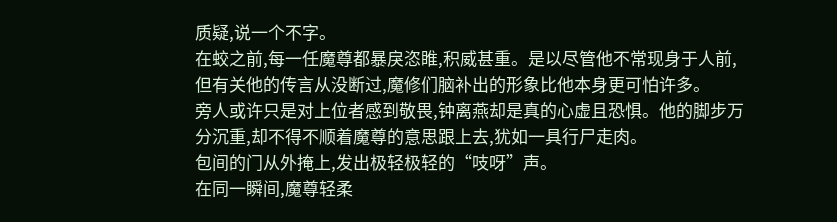质疑,说一个不字。
在蛟之前,每一任魔尊都暴戾恣睢,积威甚重。是以尽管他不常现身于人前,但有关他的传言从没断过,魔修们脑补出的形象比他本身更可怕许多。
旁人或许只是对上位者感到敬畏,钟离燕却是真的心虚且恐惧。他的脚步万分沉重,却不得不顺着魔尊的意思跟上去,犹如一具行尸走肉。
包间的门从外掩上,发出极轻极轻的“吱呀”声。
在同一瞬间,魔尊轻柔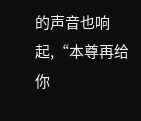的声音也响起,“本尊再给你